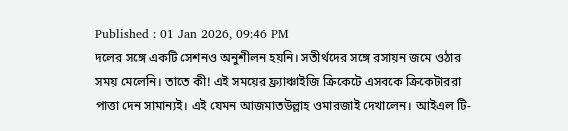Published : 01 Jan 2026, 09:46 PM
দলের সঙ্গে একটি সেশনও অনুশীলন হয়নি। সতীর্থদের সঙ্গে রসায়ন জমে ওঠার সময় মেলেনি। তাতে কী! এই সময়ের ফ্র্যাঞ্চাইজি ক্রিকেটে এসবকে ক্রিকেটাররা পাত্তা দেন সামান্যই। এই যেমন আজমাতউল্লাহ ওমারজাই দেখালেন। আইএল টি-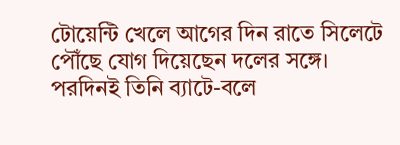টোয়েন্টি খেলে আগের দিন রাতে সিলেটে পৌঁছে যোগ দিয়েছেন দলের সঙ্গে। পরদিনই তিনি ব্যাটে-বলে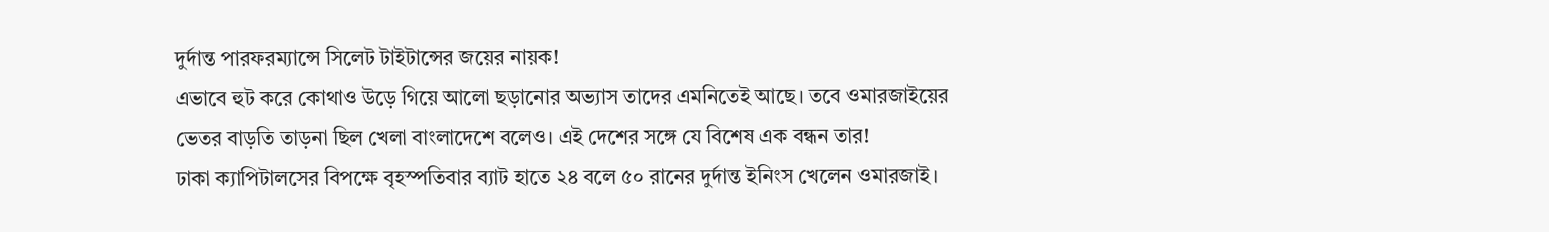দুর্দান্ত পারফরম্যান্সে সিলেট টাইটান্সের জয়ের নায়ক!
এভাবে হুট করে কোথাও উড়ে গিয়ে আলো ছড়ানোর অভ্যাস তাদের এমনিতেই আছে। তবে ওমারজাইয়ের ভেতর বাড়তি তাড়না ছিল খেলা বাংলাদেশে বলেও। এই দেশের সঙ্গে যে বিশেষ এক বন্ধন তার!
ঢাকা ক্যাপিটালসের বিপক্ষে বৃহস্পতিবার ব্যাট হাতে ২৪ বলে ৫০ রানের দুর্দান্ত ইনিংস খেলেন ওমারজাই।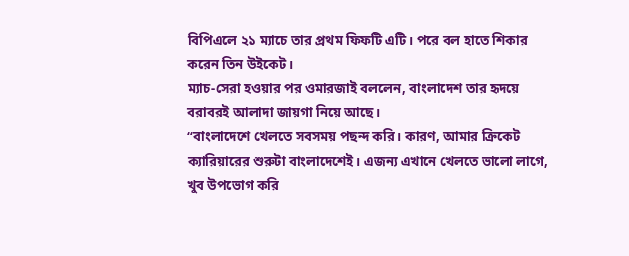বিপিএলে ২১ ম্যাচে তার প্রথম ফিফটি এটি। পরে বল হাতে শিকার করেন তিন উইকেট।
ম্যাচ-সেরা হওয়ার পর ওমারজাই বললেন, বাংলাদেশ তার হৃদয়ে বরাবরই আলাদা জায়গা নিয়ে আছে।
“বাংলাদেশে খেলতে সবসময় পছন্দ করি। কারণ, আমার ক্রিকেট ক্যারিয়ারের শুরুটা বাংলাদেশেই। এজন্য এখানে খেলতে ভালো লাগে, খুব উপভোগ করি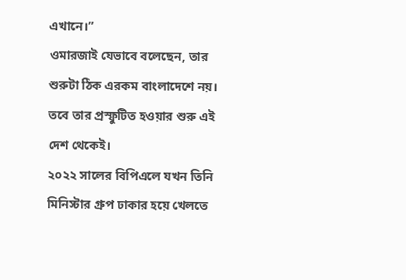এখানে।”
ওমারজাই যেভাবে বলেছেন, তার শুরুটা ঠিক এরকম বাংলাদেশে নয়। তবে তার প্রস্ফুটিত হওয়ার শুরু এই দেশ থেকেই।
২০২২ সালের বিপিএলে যখন তিনি মিনিস্টার গ্রুপ ঢাকার হয়ে খেলতে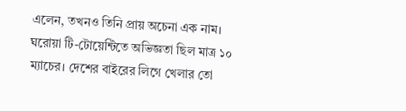এলেন, তখনও তিনি প্রায় অচেনা এক নাম। ঘরোয়া টি-টোয়েন্টিতে অভিজ্ঞতা ছিল মাত্র ১০ ম্যাচের। দেশের বাইরের লিগে খেলার তো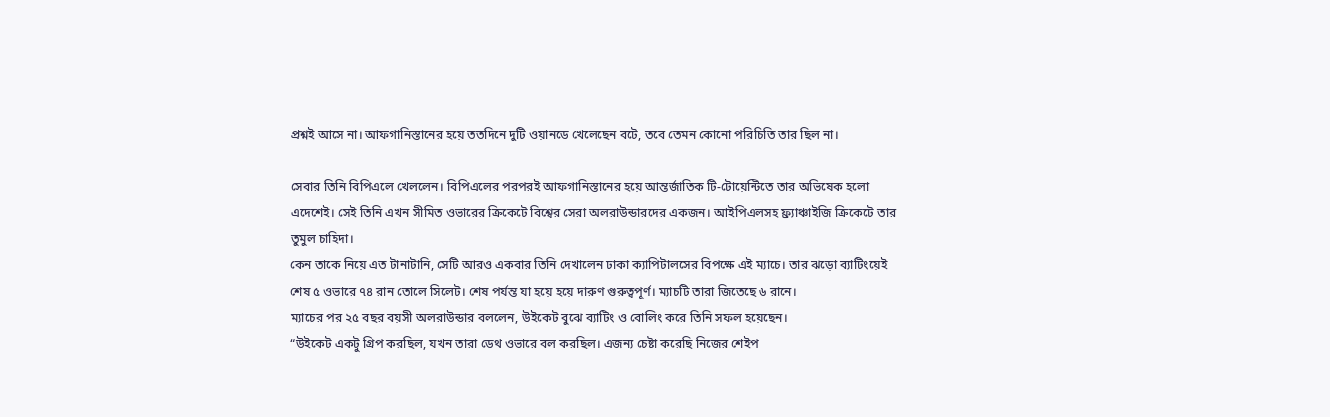প্রশ্নই আসে না। আফগানিস্তানের হয়ে ততদিনে দুটি ওয়ানডে খেলেছেন বটে, তবে তেমন কোনো পরিচিতি তার ছিল না।

সেবার তিনি বিপিএলে খেললেন। বিপিএলের পরপরই আফগানিস্তানের হয়ে আন্তর্জাতিক টি-টোয়েন্টিতে তার অভিষেক হলো এদেশেই। সেই তিনি এখন সীমিত ওভারের ক্রিকেটে বিশ্বের সেরা অলরাউন্ডারদের একজন। আইপিএলসহ ফ্র্যাঞ্চাইজি ক্রিকেটে তার তুমুল চাহিদা।
কেন তাকে নিয়ে এত টানাটানি, সেটি আরও একবার তিনি দেখালেন ঢাকা ক্যাপিটালসের বিপক্ষে এই ম্যাচে। তার ঝড়ো ব্যাটিংয়েই শেষ ৫ ওভারে ৭৪ রান তোলে সিলেট। শেষ পর্যন্ত যা হয়ে হয়ে দারুণ গুরুত্বপূর্ণ। ম্যাচটি তারা জিতেছে ৬ রানে।
ম্যাচের পর ২৫ বছর বয়সী অলরাউন্ডার বললেন, উইকেট বুঝে ব্যাটিং ও বোলিং করে তিনি সফল হয়েছেন।
“উইকেট একটু গ্রিপ করছিল, যখন তারা ডেথ ওভারে বল করছিল। এজন্য চেষ্টা করেছি নিজের শেইপ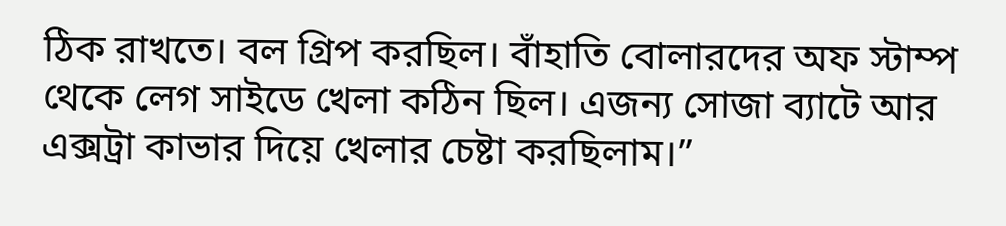ঠিক রাখতে। বল গ্রিপ করছিল। বাঁহাতি বোলারদের অফ স্টাম্প থেকে লেগ সাইডে খেলা কঠিন ছিল। এজন্য সোজা ব্যাটে আর এক্সট্রা কাভার দিয়ে খেলার চেষ্টা করছিলাম।”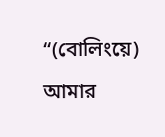“(বোলিংয়ে) আমার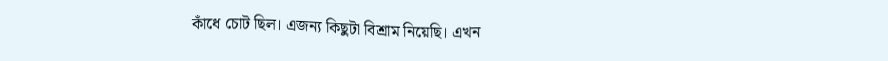কাঁধে চোট ছিল। এজন্য কিছুটা বিশ্রাম নিয়েছি। এখন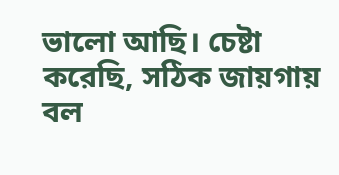ভালো আছি। চেষ্টা করেছি, সঠিক জায়গায় বল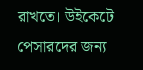রাখতে। উইকেটে পেসারদের জন্য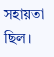সহায়তা ছিল।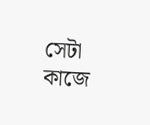সেটা কাজে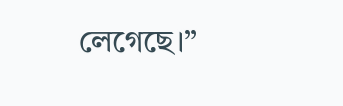লেগেছে।”